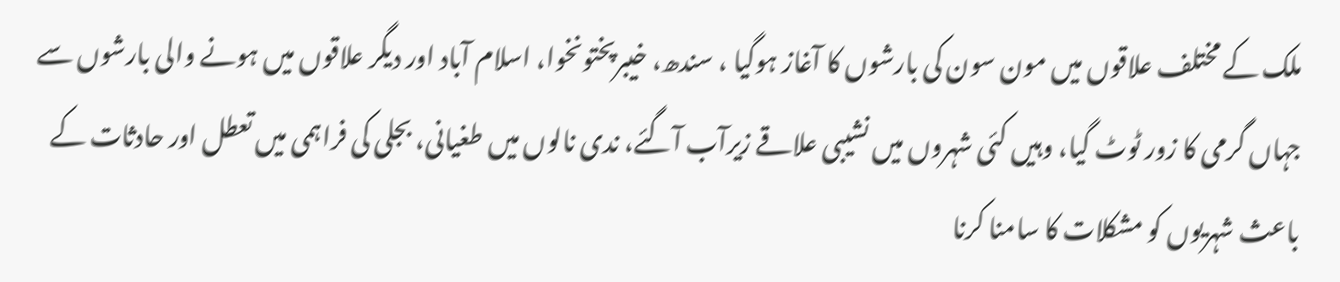ملک کے مختلف علاقوں میں مون سون کی بارشوں کا آغاز ہوگیا ، سندھ، خیبرپختونخوا، اسلام آباد اور دیگر علاقوں میں ہونے والی بارشوں سے جہاں گرمی کا زور ٹوٹ گیا، وہیں کئی شہروں میں نشیبی علاقے زیرآب آگئے، ندی نالوں میں طغیانی، بجلی کی فراہمی میں تعطل اور حادثات کے باعث شہریوں کو مشکلات کا سامنا کرنا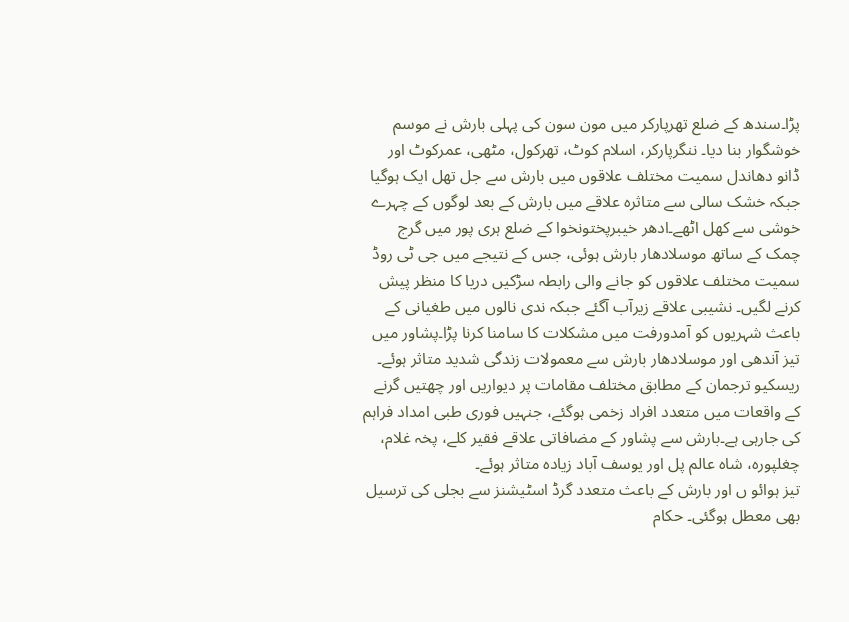پڑا۔سندھ کے ضلع تھرپارکر میں مون سون کی پہلی بارش نے موسم خوشگوار بنا دیا۔ ننگرپارکر، اسلام کوٹ، تھرکول، مٹھی، عمرکوٹ اور ڈانو دھاندل سمیت مختلف علاقوں میں بارش سے جل تھل ایک ہوگیا جبکہ خشک سالی سے متاثرہ علاقے میں بارش کے بعد لوگوں کے چہرے خوشی سے کھل اٹھے۔ادھر خیبرپختونخوا کے ضلع ہری پور میں گرج چمک کے ساتھ موسلادھار بارش ہوئی، جس کے نتیجے میں جی ٹی روڈ سمیت مختلف علاقوں کو جانے والی رابطہ سڑکیں دریا کا منظر پیش کرنے لگیں۔ نشیبی علاقے زیرآب آگئے جبکہ ندی نالوں میں طغیانی کے باعث شہریوں کو آمدورفت میں مشکلات کا سامنا کرنا پڑا۔پشاور میں تیز آندھی اور موسلادھار بارش سے معمولات زندگی شدید متاثر ہوئے۔ ریسکیو ترجمان کے مطابق مختلف مقامات پر دیواریں اور چھتیں گرنے کے واقعات میں متعدد افراد زخمی ہوگئے، جنہیں فوری طبی امداد فراہم کی جارہی ہے۔بارش سے پشاور کے مضافاتی علاقے فقیر کلے، پخہ غلام، چغلپورہ، شاہ عالم پل اور یوسف آباد زیادہ متاثر ہوئے۔
تیز ہوائو ں اور بارش کے باعث متعدد گرڈ اسٹیشنز سے بجلی کی ترسیل بھی معطل ہوگئی۔ حکام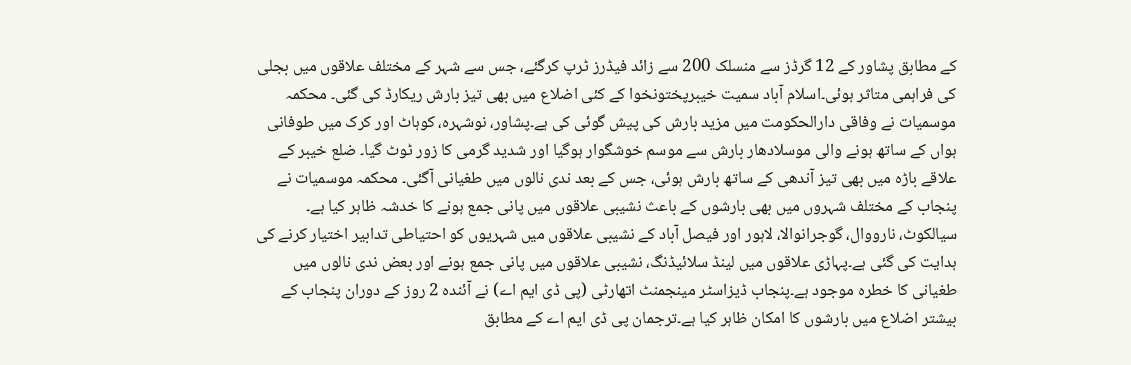کے مطابق پشاور کے 12 گرڈز سے منسلک 200 سے زائد فیڈرز ٹرپ کرگئے، جس سے شہر کے مختلف علاقوں میں بجلی کی فراہمی متاثر ہوئی۔اسلام آباد سمیت خیبرپختونخوا کے کئی اضلاع میں بھی تیز بارش ریکارڈ کی گئی۔ محکمہ موسمیات نے وفاقی دارالحکومت میں مزید بارش کی پیش گوئی کی ہے۔پشاور، نوشہرہ، کوہاٹ اور کرک میں طوفانی ہواں کے ساتھ ہونے والی موسلادھار بارش سے موسم خوشگوار ہوگیا اور شدید گرمی کا زور ٹوٹ گیا۔ ضلع خیبر کے علاقے باڑہ میں بھی تیز آندھی کے ساتھ بارش ہوئی، جس کے بعد ندی نالوں میں طغیانی آگئی۔ محکمہ موسمیات نے پنجاب کے مختلف شہروں میں بھی بارشوں کے باعث نشیبی علاقوں میں پانی جمع ہونے کا خدشہ ظاہر کیا ہے۔ سیالکوٹ، نارووال، گوجرانوالا، لاہور اور فیصل آباد کے نشیبی علاقوں میں شہریوں کو احتیاطی تدابیر اختیار کرنے کی ہدایت کی گئی ہے۔پہاڑی علاقوں میں لینڈ سلائیڈنگ، نشیبی علاقوں میں پانی جمع ہونے اور بعض ندی نالوں میں طغیانی کا خطرہ موجود ہے۔پنجاب ڈیزاسٹر مینجمنٹ اتھارٹی (پی ڈی ایم اے) نے آئندہ 2 روز کے دوران پنجاب کے بیشتر اضلاع میں بارشوں کا امکان ظاہر کیا ہے۔ترجمان پی ڈی ایم اے کے مطابق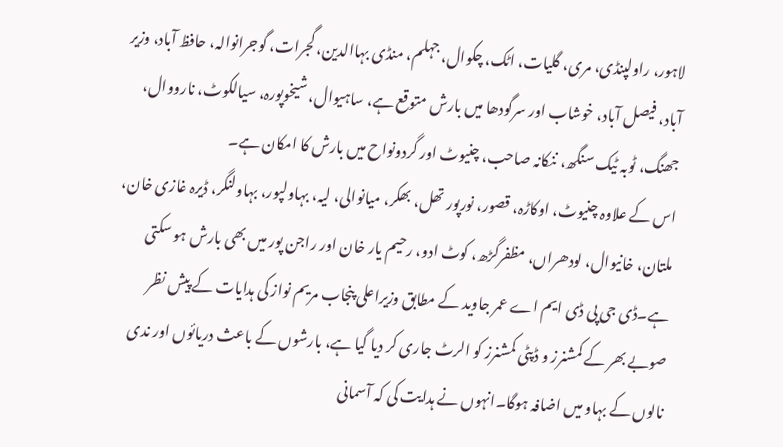لاہور، راولپنڈی، مری، گلیات، اٹک، چکوال، جہلم، منڈی بہاالدین، گجرات، گوجرانوالہ، حافظ آباد، وزیر آباد، فیصل آباد، خوشاب اور سرگودھا میں بارش متوقع ہے، ساہیوال، شیخوپورہ، سیالکوٹ، نارووال، جھنگ، ٹوبہ ٹیک سنگھ، ننکانہ صاحب، چنیوٹ اور گردونواح میں بارش کا امکان ہے۔
اس کے علاوہ چنیوٹ، اوکاڑہ، قصور، نورپور تھل، بھکر، میانوالی، لیہ، بہاولپور، بہاولنگر، ڈیرہ غازی خان، ملتان، خانیوال، لودھراں، مظفرگڑھ، کوٹ ادو، رحیم یار خان اور راجن پور میں بھی بارش ہو سکتی ہے۔ڈی جی پی ڈی ایم اے عمر جاوید کے مطابق وزیراعلی پنجاب مریم نواز کی ہدایات کے پیش نظر صوبے بھر کے کمشنرز و ڈپٹی کمشنرز کو الرٹ جاری کر دیا گیا ہے، بارشوں کے باعث دریائوں اور ندی نالوں کے بہاو میں اضافہ ہوگا۔انہوں نے ہدایت کی کہ آسمانی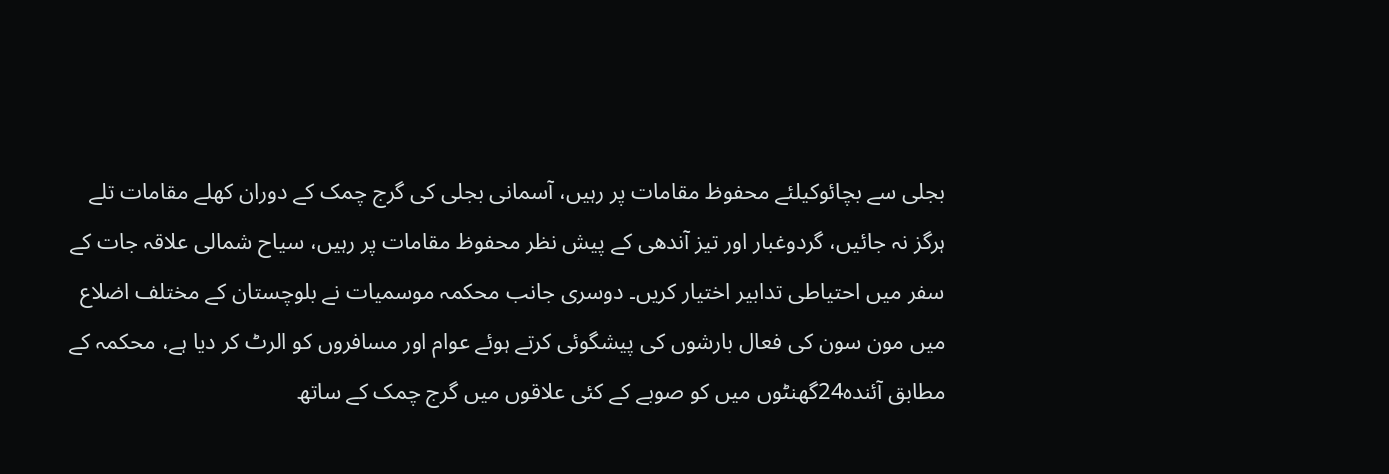بجلی سے بچائوکیلئے محفوظ مقامات پر رہیں، آسمانی بجلی کی گرج چمک کے دوران کھلے مقامات تلے ہرگز نہ جائیں، گردوغبار اور تیز آندھی کے پیش نظر محفوظ مقامات پر رہیں، سیاح شمالی علاقہ جات کے سفر میں احتیاطی تدابیر اختیار کریں۔ دوسری جانب محکمہ موسمیات نے بلوچستان کے مختلف اضلاع میں مون سون کی فعال بارشوں کی پیشگوئی کرتے ہوئے عوام اور مسافروں کو الرٹ کر دیا ہے، محکمہ کے مطابق آئندہ24گھنٹوں میں کو صوبے کے کئی علاقوں میں گرج چمک کے ساتھ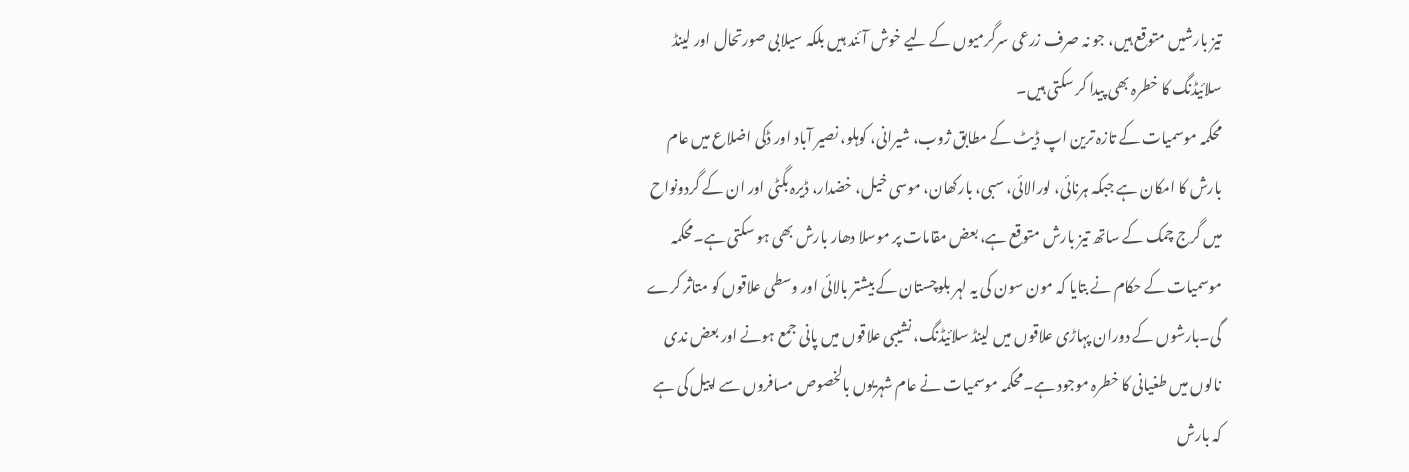تیز بارشیں متوقع ہیں، جو نہ صرف زرعی سرگرمیوں کے لیے خوش آئند ہیں بلکہ سیلابی صورتحال اور لینڈ سلائیڈنگ کا خطرہ بھی پیدا کر سکتی ہیں۔
محکمہ موسمیات کے تازہ ترین اپ ڈیٹ کے مطابق ژوب، شیرانی، کوہلو، نصیر آباد اور ڈکی اضلاع میں عام بارش کا امکان ہے جبکہ ہرنائی، لورالائی، سبی، بارکھان، موسی خیل، خضدار، ڈیرہ بگٹی اور ان کے گردونواح میں گرج چمک کے ساتھ تیز بارش متوقع ہے، بعض مقامات پر موسلا دھار بارش بھی ہو سکتی ہے۔محکمہ موسمیات کے حکام نے بتایا کہ مون سون کی یہ لہر بلوچستان کے بیشتر بالائی اور وسطی علاقوں کو متاثر کرے گی۔بارشوں کے دوران پہاڑی علاقوں میں لینڈ سلائیڈنگ، نشیبی علاقوں میں پانی جمع ہونے اور بعض ندی نالوں میں طغیانی کا خطرہ موجود ہے۔محکمہ موسمیات نے عام شہریوں بالخصوص مسافروں سے اپیل کی ہے کہ بارش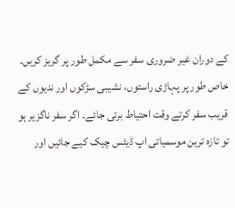کے دوران غیر ضروری سفر سے مکمل طور پر گریز کریں۔ خاص طور پر پہاڑی راستوں، نشیبی سڑکوں اور ندیوں کے قریب سفر کرتے وقت احتیاط برتی جائے۔ اگر سفر ناگزیر ہو تو تازہ ترین موسمیاتی اپ ڈیٹس چیک کیے جائیں اور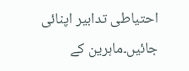احتیاطی تدابیر اپنائی جائیں۔ماہرین کے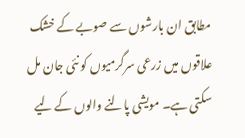مطابق ان بارشوں سے صوبے کے خشک علاقوں میں زرعی سرگرمیوں کو نئی جان مل سکتی ہے۔ مویشی پالنے والوں کے لیے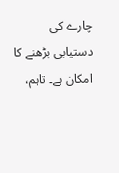چارے کی دستیابی بڑھنے کا امکان ہے۔ تاہم،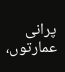پرانی عمارتوں،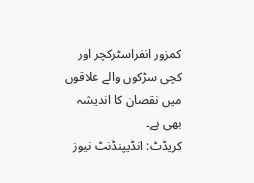کمزور انفراسٹرکچر اور کچی سڑکوں والے علاقوں میں نقصان کا اندیشہ بھی ہے۔
کریڈٹ: انڈیپنڈنٹ نیوز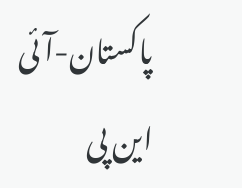پاکستان-آئی این پی